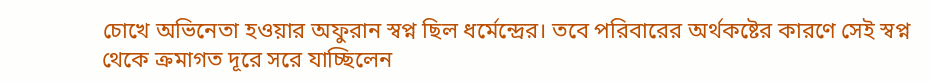চোখে অভিনেতা হওয়ার অফুরান স্বপ্ন ছিল ধর্মেন্দ্রের। তবে পরিবারের অর্থকষ্টের কারণে সেই স্বপ্ন থেকে ক্রমাগত দূরে সরে যাচ্ছিলেন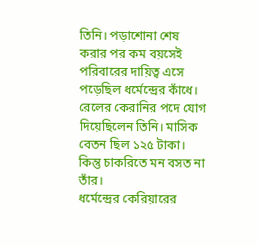তিনি। পড়াশোনা শেষ করার পর কম বয়সেই পরিবারের দায়িত্ব এসে পড়েছিল ধর্মেন্দ্রের কাঁধে। রেলের কেরানির পদে যোগ দিয়েছিলেন তিনি। মাসিক বেতন ছিল ১২৫ টাকা। কিন্তু চাকরিতে মন বসত না তাঁর।
ধর্মেন্দ্রের কেরিয়ারের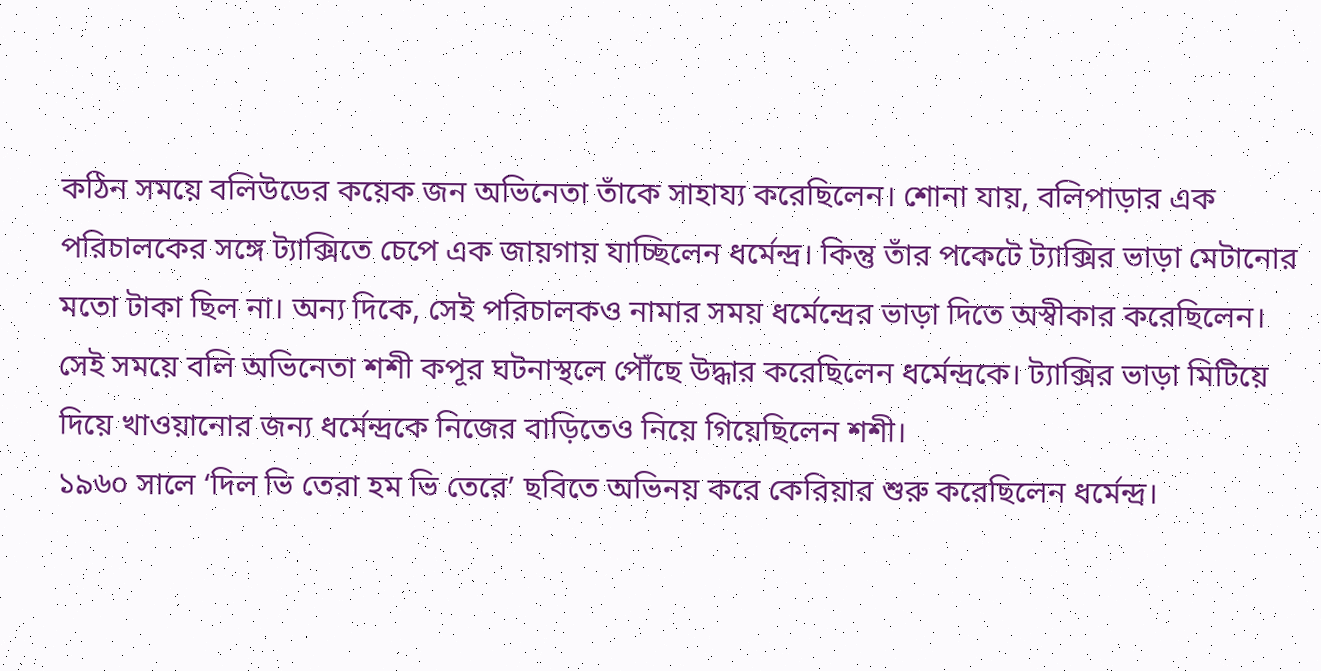কঠিন সময়ে বলিউডের কয়েক জন অভিনেতা তাঁকে সাহায্য করেছিলেন। শোনা যায়, বলিপাড়ার এক পরিচালকের সঙ্গে ট্যাক্সিতে চেপে এক জায়গায় যাচ্ছিলেন ধর্মেন্দ্র। কিন্তু তাঁর পকেটে ট্যাক্সির ভাড়া মেটানোর মতো টাকা ছিল না। অন্য দিকে, সেই পরিচালকও নামার সময় ধর্মেন্দ্রের ভাড়া দিতে অস্বীকার করেছিলেন। সেই সময়ে বলি অভিনেতা শশী কপূর ঘটনাস্থলে পৌঁছে উদ্ধার করেছিলেন ধর্মেন্দ্রকে। ট্যাক্সির ভাড়া মিটিয়ে দিয়ে খাওয়ানোর জন্য ধর্মেন্দ্রকে নিজের বাড়িতেও নিয়ে গিয়েছিলেন শশী।
১৯৬০ সালে ‘দিল ভি তেরা হম ভি তেরে’ ছবিতে অভিনয় করে কেরিয়ার শুরু করেছিলেন ধর্মেন্দ্র।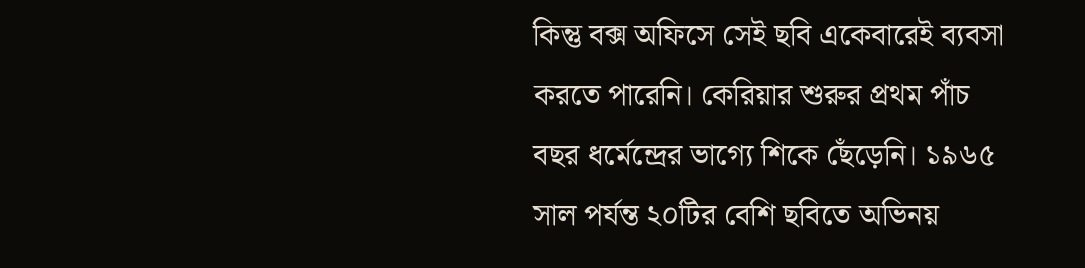কিন্তু বক্স অফিসে সেই ছবি একেবারেই ব্যবসা করতে পারেনি। কেরিয়ার শুরুর প্রথম পাঁচ বছর ধর্মেন্দ্রের ভাগ্যে শিকে ছেঁড়েনি। ১৯৬৫ সাল পর্যন্ত ২০টির বেশি ছবিতে অভিনয়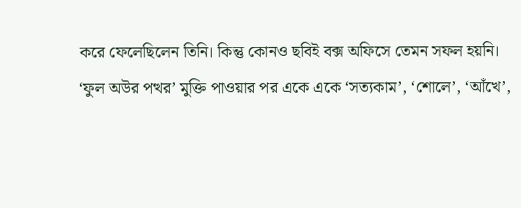করে ফেলেছিলেন তিনি। কিন্তু কোনও ছবিই বক্স অফিসে তেমন সফল হয়নি।
‘ফুল অউর পত্থর’ মুক্তি পাওয়ার পর একে একে ‘সত্যকাম’, ‘শোলে’, ‘আঁখে’,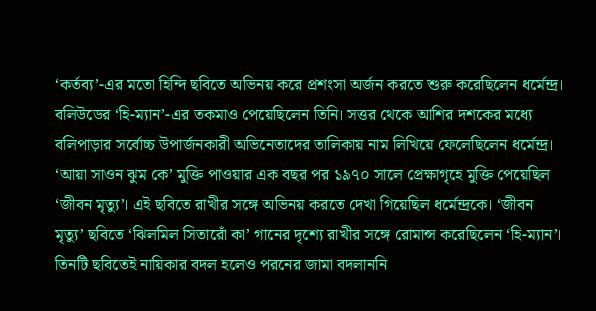‘কর্তব্য’-এর মতো হিন্দি ছবিতে অভিনয় করে প্রশংসা অর্জন করতে শুরু করেছিলেন ধর্মেন্দ্র। বলিউডের ‘হি-ম্যান’-এর তকমাও পেয়েছিলেন তিনি। সত্তর থেকে আশির দশকের মধ্যে বলিপাড়ার সর্বোচ্চ উপার্জনকারী অভিনেতাদের তালিকায় নাম লিখিয়ে ফেলেছিলেন ধর্মেন্দ্র।
‘আয়া সাওন ঝুম কে’ মুক্তি পাওয়ার এক বছর পর ১৯৭০ সালে প্রেক্ষাগৃহে মুক্তি পেয়েছিল ‘জীবন মৃত্যু’। এই ছবিতে রাখীর সঙ্গে অভিনয় করতে দেখা গিয়েছিল ধর্মেন্দ্রকে। ‘জীবন মৃত্যু’ ছবিতে ‘ঝিলমিল সিতারোঁ কা’ গানের দৃশ্যে রাখীর সঙ্গে রোমান্স করেছিলেন ‘হি-ম্যান’। তিনটি ছবিতেই নায়িকার বদল হলেও পরনের জামা বদলাননি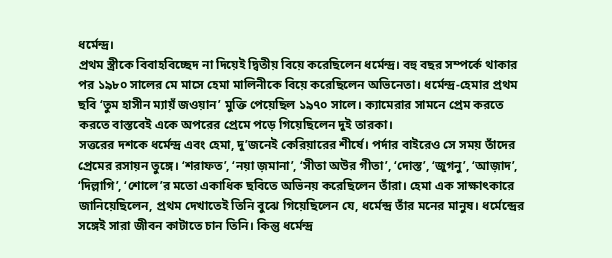ধর্মেন্দ্র।
প্রথম স্ত্রীকে বিবাহবিচ্ছেদ না দিয়েই দ্বিতীয় বিয়ে করেছিলেন ধর্মেন্দ্র। বহু বছর সম্পর্কে থাকার পর ১৯৮০ সালের মে মাসে হেমা মালিনীকে বিয়ে করেছিলেন অভিনেতা। ধর্মেন্দ্র-হেমার প্রথম ছবি ‘তুম হাসীন ম্যায়ঁ জওয়ান’ মুক্তি পেয়েছিল ১৯৭০ সালে। ক্যামেরার সামনে প্রেম করতে করতে বাস্তবেই একে অপরের প্রেমে পড়ে গিয়েছিলেন দুই তারকা।
সত্তরের দশকে ধর্মেন্দ্র এবং হেমা, দু’জনেই কেরিয়ারের শীর্ষে। পর্দার বাইরেও সে সময় তাঁদের প্রেমের রসায়ন তুঙ্গে। ‘শরাফত’, ‘নয়া জ়মানা’, ‘সীতা অউর গীতা’, ‘দোস্ত’, ‘জুগনু’, ‘আজ়াদ’, ‘দিল্লাগি’, ‘শোলে’র মতো একাধিক ছবিতে অভিনয় করেছিলেন তাঁরা। হেমা এক সাক্ষাৎকারে জানিয়েছিলেন, প্রথম দেখাতেই তিনি বুঝে গিয়েছিলেন যে, ধর্মেন্দ্র তাঁর মনের মানুষ। ধর্মেন্দ্রের সঙ্গেই সারা জীবন কাটাতে চান তিনি। কিন্তু ধর্মেন্দ্র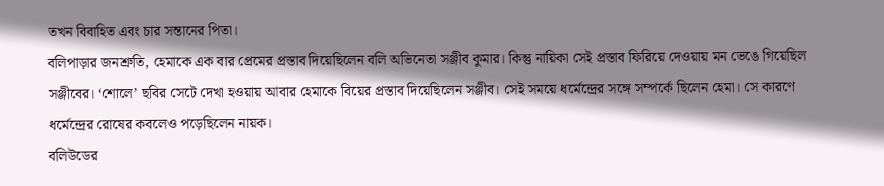তখন বিবাহিত এবং চার সন্তানের পিতা।
বলিপাড়ার জনশ্রুতি, হেমাকে এক বার প্রেমের প্রস্তাব দিয়েছিলেন বলি অভিনেতা সঞ্জীব কুমার। কিন্তু নায়িকা সেই প্রস্তাব ফিরিয়ে দেওয়ায় মন ভেঙে গিয়েছিল সঞ্জীবের। ‘শোলে’ ছবির সেটে দেখা হওয়ায় আবার হেমাকে বিয়ের প্রস্তাব দিয়েছিলেন সঞ্জীব। সেই সময়ে ধর্মেন্দ্রের সঙ্গে সম্পর্কে ছিলেন হেমা। সে কারণে ধর্মেন্দ্রের রোষের কবলেও পড়েছিলেন নায়ক।
বলিউডের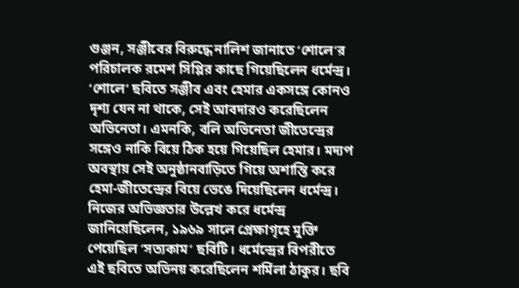গুঞ্জন, সঞ্জীবের বিরুদ্ধে নালিশ জানাতে ‘শোলে’র পরিচালক রমেশ সিপ্পির কাছে গিয়েছিলেন ধর্মেন্দ্র। ‘শোলে’ ছবিতে সঞ্জীব এবং হেমার একসঙ্গে কোনও দৃশ্য যেন না থাকে, সেই আবদারও করেছিলেন অভিনেতা। এমনকি, বলি অভিনেতা জীতেন্দ্রের সঙ্গেও নাকি বিয়ে ঠিক হয়ে গিয়েছিল হেমার। মদ্যপ অবস্থায় সেই অনুষ্ঠানবাড়িতে গিয়ে অশান্তি করে হেমা-জীতেন্দ্রের বিয়ে ভেঙে দিয়েছিলেন ধর্মেন্দ্র।
নিজের অভিজ্ঞতার উল্লেখ করে ধর্মেন্দ্র জানিয়েছিলেন, ১৯৬৯ সালে প্রেক্ষাগৃহে মুক্তি পেয়েছিল ‘সত্যকাম’ ছবিটি। ধর্মেন্দ্রের বিপরীতে এই ছবিতে অভিনয় করেছিলেন শর্মিলা ঠাকুর। ছবি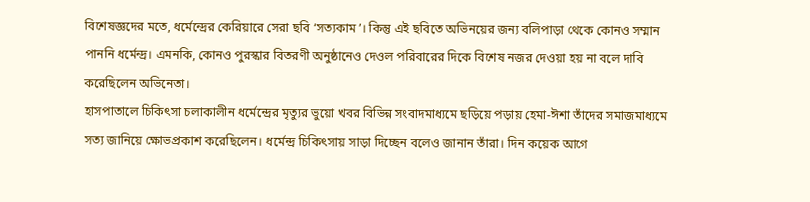বিশেষজ্ঞদের মতে, ধর্মেন্দ্রের কেরিয়ারে সেরা ছবি ‘সত্যকাম’। কিন্তু এই ছবিতে অভিনয়ের জন্য বলিপাড়া থেকে কোনও সম্মান পাননি ধর্মেন্দ্র। এমনকি, কোনও পুরস্কার বিতরণী অনুষ্ঠানেও দেওল পরিবারের দিকে বিশেষ নজর দেওয়া হয় না বলে দাবি করেছিলেন অভিনেতা।
হাসপাতালে চিকিৎসা চলাকালীন ধর্মেন্দ্রের মৃত্যুর ভুয়ো খবর বিভিন্ন সংবাদমাধ্যমে ছড়িয়ে পড়ায় হেমা-ঈশা তাঁদের সমাজমাধ্যমে সত্য জানিয়ে ক্ষোভপ্রকাশ করেছিলেন। ধর্মেন্দ্র চিকিৎসায় সাড়া দিচ্ছেন বলেও জানান তাঁরা। দিন কয়েক আগে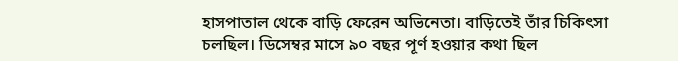হাসপাতাল থেকে বাড়ি ফেরেন অভিনেতা। বাড়িতেই তাঁর চিকিৎসা চলছিল। ডিসেম্বর মাসে ৯০ বছর পূর্ণ হওয়ার কথা ছিল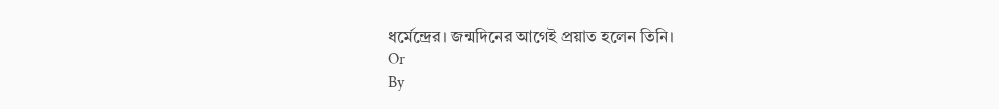ধর্মেন্দ্রের। জন্মদিনের আগেই প্রয়াত হলেন তিনি।
Or
By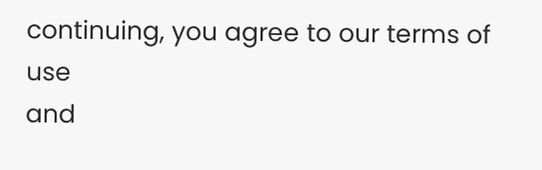continuing, you agree to our terms of use
and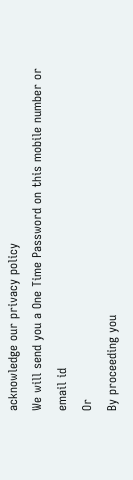acknowledge our privacy policy
We will send you a One Time Password on this mobile number or email id
Or
By proceeding you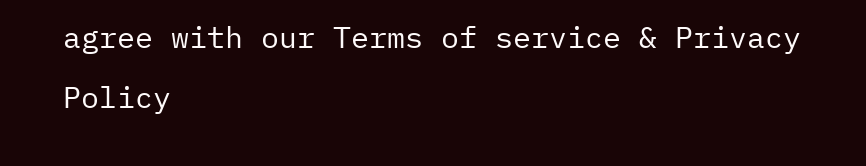agree with our Terms of service & Privacy Policy